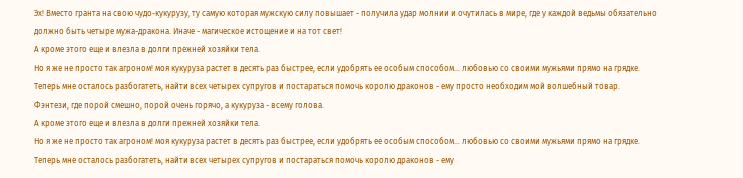Эх! Вместо гранта на свою чудо-кукурузу, ту самую которая мужскую силу повышает - получила удар молнии и очутилась в мире, где у каждой ведьмы обязательно должно быть четыре мужа-дракона. Иначе - магическое истощение и на тот свет!
А кроме этого еще и влезла в долги прежней хозяйки тела.
Но я же не просто так агроном! моя кукуруза растет в десять раз быстрее, если удобрять ее особым способом... любовью со своими мужьями прямо на грядке.
Теперь мне осталось разбогатеть, найти всех четырех супругов и постараться помочь королю драконов - ему просто необходим мой волшебный товар.
Фэнтези, где порой смешно, порой очень горячо, а кукуруза - всему голова.
А кроме этого еще и влезла в долги прежней хозяйки тела.
Но я же не просто так агроном! моя кукуруза растет в десять раз быстрее, если удобрять ее особым способом... любовью со своими мужьями прямо на грядке.
Теперь мне осталось разбогатеть, найти всех четырех супругов и постараться помочь королю драконов - ему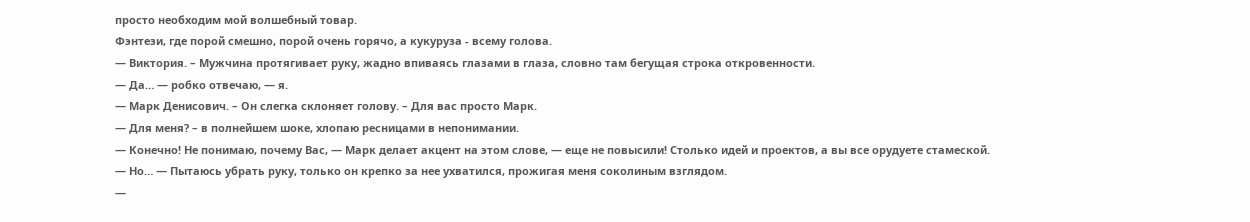просто необходим мой волшебный товар.
Фэнтези, где порой смешно, порой очень горячо, а кукуруза - всему голова.
— Виктория. – Мужчина протягивает руку, жадно впиваясь глазами в глаза, словно там бегущая строка откровенности.
— Да… — робко отвечаю, — я.
— Марк Денисович. – Он слегка склоняет голову. – Для вас просто Марк.
— Для меня? – в полнейшем шоке, хлопаю ресницами в непонимании.
— Конечно! Не понимаю, почему Вас, — Марк делает акцент на этом слове, — еще не повысили! Столько идей и проектов, а вы все орудуете стамеской.
— Но… — Пытаюсь убрать руку, только он крепко за нее ухватился, прожигая меня соколиным взглядом.
—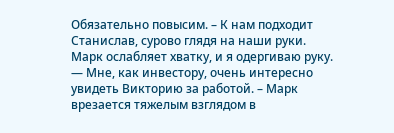Обязательно повысим. – К нам подходит Станислав, сурово глядя на наши руки.
Марк ослабляет хватку, и я одергиваю руку.
— Мне, как инвестору, очень интересно увидеть Викторию за работой. – Марк врезается тяжелым взглядом в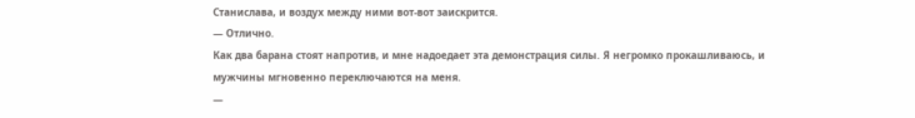Станислава, и воздух между ними вот-вот заискрится.
— Отлично.
Как два барана стоят напротив, и мне надоедает эта демонстрация силы. Я негромко прокашливаюсь, и мужчины мгновенно переключаются на меня.
—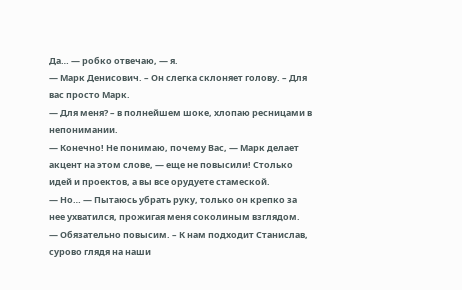Да… — робко отвечаю, — я.
— Марк Денисович. – Он слегка склоняет голову. – Для вас просто Марк.
— Для меня? – в полнейшем шоке, хлопаю ресницами в непонимании.
— Конечно! Не понимаю, почему Вас, — Марк делает акцент на этом слове, — еще не повысили! Столько идей и проектов, а вы все орудуете стамеской.
— Но… — Пытаюсь убрать руку, только он крепко за нее ухватился, прожигая меня соколиным взглядом.
— Обязательно повысим. – К нам подходит Станислав, сурово глядя на наши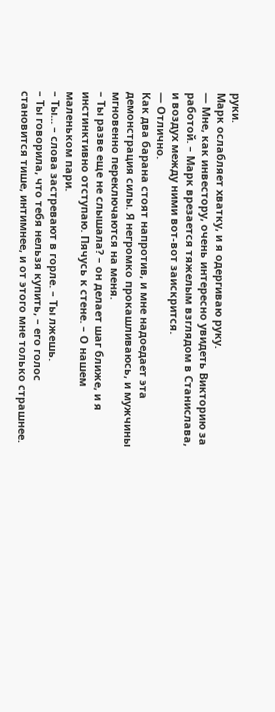руки.
Марк ослабляет хватку, и я одергиваю руку.
— Мне, как инвестору, очень интересно увидеть Викторию за работой. – Марк врезается тяжелым взглядом в Станислава, и воздух между ними вот-вот заискрится.
— Отлично.
Как два барана стоят напротив, и мне надоедает эта демонстрация силы. Я негромко прокашливаюсь, и мужчины мгновенно переключаются на меня.
– Ты разве еще не слышала? – он делает шаг ближе, и я инстинктивно отступаю. Пячусь к стене. – О нашем маленьком пари.
– Ты... – слова застревают в горле. – Ты лжешь.
– Ты говорила, что тебя нельзя купить, – его голос становится тише, интимнее, и от этого мне только страшнее.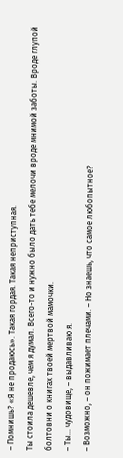– Помнишь? «Я не продаюсь». Такая гордая. Такая неприступная.
Ты стоила дешевле, чем я думал. Всего-то и нужно было дать тебе мелочи вроде мнимой заботы. Вроде глупой болтовни о книгах твоей мертвой мамочки.
– Ты... чудовище, – выдавливаю я.
– Возможно, – он пожимает плечами. – Но знаешь, что самое любопытное?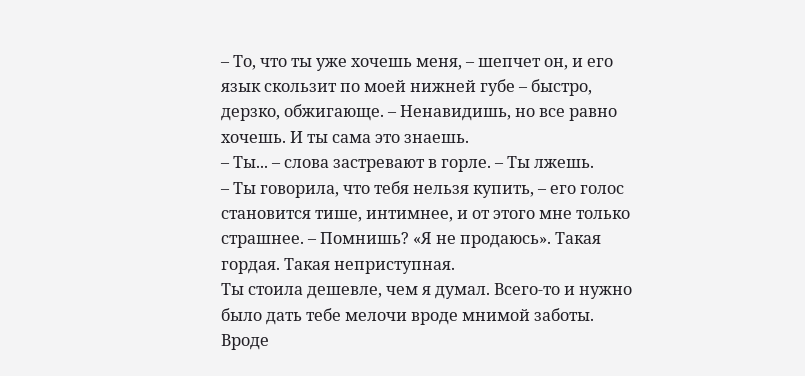– То, что ты уже хочешь меня, – шепчет он, и его язык скользит по моей нижней губе – быстро, дерзко, обжигающе. – Ненавидишь, но все равно хочешь. И ты сама это знаешь.
– Ты... – слова застревают в горле. – Ты лжешь.
– Ты говорила, что тебя нельзя купить, – его голос становится тише, интимнее, и от этого мне только страшнее. – Помнишь? «Я не продаюсь». Такая гордая. Такая неприступная.
Ты стоила дешевле, чем я думал. Всего-то и нужно было дать тебе мелочи вроде мнимой заботы. Вроде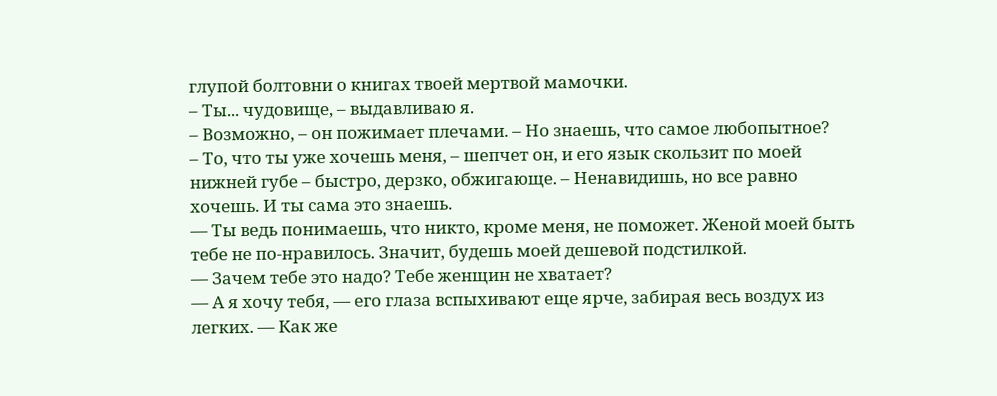глупой болтовни о книгах твоей мертвой мамочки.
– Ты... чудовище, – выдавливаю я.
– Возможно, – он пожимает плечами. – Но знаешь, что самое любопытное?
– То, что ты уже хочешь меня, – шепчет он, и его язык скользит по моей нижней губе – быстро, дерзко, обжигающе. – Ненавидишь, но все равно хочешь. И ты сама это знаешь.
— Ты ведь понимаешь, что никто, кроме меня, не поможет. Женой моей быть тебе не по-нравилось. Значит, будешь моей дешевой подстилкой.
— Зачем тебе это надо? Тебе женщин не хватает?
— А я хочу тебя, — его глаза вспыхивают еще ярче, забирая весь воздух из легких. — Как же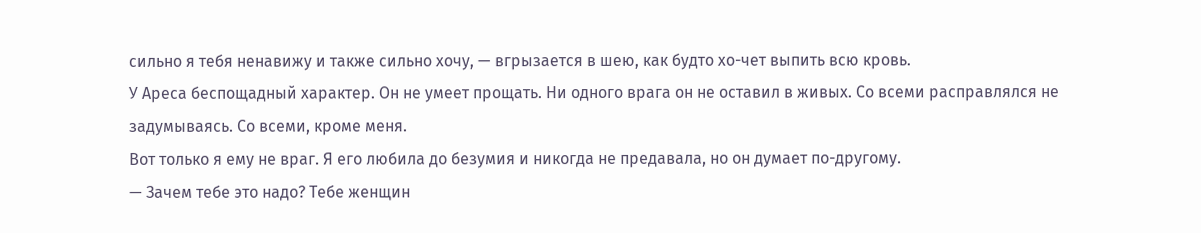сильно я тебя ненавижу и также сильно хочу, — вгрызается в шею, как будто хо-чет выпить всю кровь.
У Ареса беспощадный характер. Он не умеет прощать. Ни одного врага он не оставил в живых. Со всеми расправлялся не задумываясь. Со всеми, кроме меня.
Вот только я ему не враг. Я его любила до безумия и никогда не предавала, но он думает по-другому.
— Зачем тебе это надо? Тебе женщин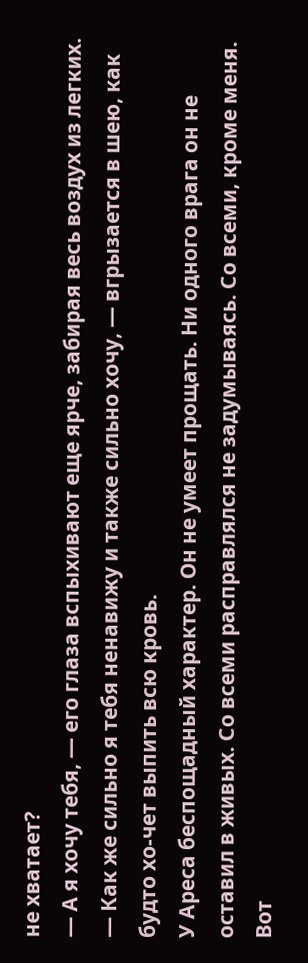не хватает?
— А я хочу тебя, — его глаза вспыхивают еще ярче, забирая весь воздух из легких. — Как же сильно я тебя ненавижу и также сильно хочу, — вгрызается в шею, как будто хо-чет выпить всю кровь.
У Ареса беспощадный характер. Он не умеет прощать. Ни одного врага он не оставил в живых. Со всеми расправлялся не задумываясь. Со всеми, кроме меня.
Вот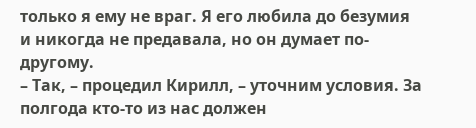только я ему не враг. Я его любила до безумия и никогда не предавала, но он думает по-другому.
– Так, – процедил Кирилл, – уточним условия. За полгода кто-то из нас должен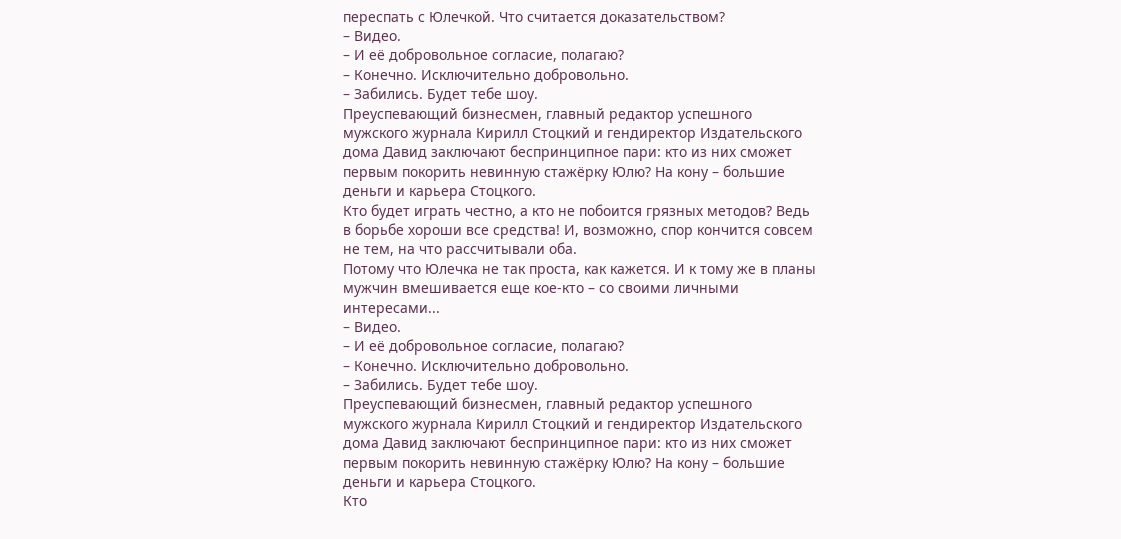переспать с Юлечкой. Что считается доказательством?
– Видео.
– И её добровольное согласие, полагаю?
– Конечно. Исключительно добровольно.
– Забились. Будет тебе шоу.
Преуспевающий бизнесмен, главный редактор успешного мужского журнала Кирилл Стоцкий и гендиректор Издательского дома Давид заключают беспринципное пари: кто из них сможет первым покорить невинную стажёрку Юлю? На кону – большие деньги и карьера Стоцкого.
Кто будет играть честно, а кто не побоится грязных методов? Ведь в борьбе хороши все средства! И, возможно, спор кончится совсем не тем, на что рассчитывали оба.
Потому что Юлечка не так проста, как кажется. И к тому же в планы мужчин вмешивается еще кое-кто – со своими личными интересами...
– Видео.
– И её добровольное согласие, полагаю?
– Конечно. Исключительно добровольно.
– Забились. Будет тебе шоу.
Преуспевающий бизнесмен, главный редактор успешного мужского журнала Кирилл Стоцкий и гендиректор Издательского дома Давид заключают беспринципное пари: кто из них сможет первым покорить невинную стажёрку Юлю? На кону – большие деньги и карьера Стоцкого.
Кто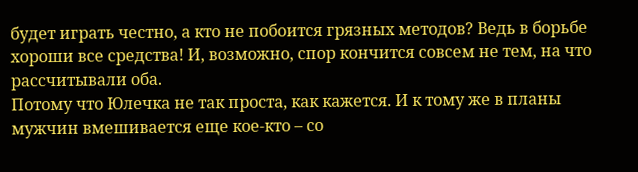будет играть честно, а кто не побоится грязных методов? Ведь в борьбе хороши все средства! И, возможно, спор кончится совсем не тем, на что рассчитывали оба.
Потому что Юлечка не так проста, как кажется. И к тому же в планы мужчин вмешивается еще кое-кто – со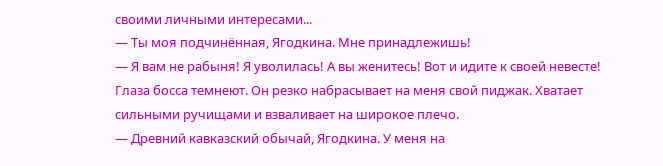своими личными интересами...
— Ты моя подчинённая, Ягодкина. Мне принадлежишь!
— Я вам не рабыня! Я уволилась! А вы женитесь! Вот и идите к своей невесте!
Глаза босса темнеют. Он резко набрасывает на меня свой пиджак. Хватает сильными ручищами и взваливает на широкое плечо.
— Древний кавказский обычай, Ягодкина. У меня на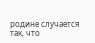родине случается так, что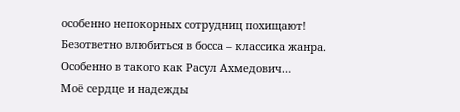особенно непокорных сотрудниц похищают!
Безответно влюбиться в босса – классика жанра.
Особенно в такого как Расул Ахмедович…
Моё сердце и надежды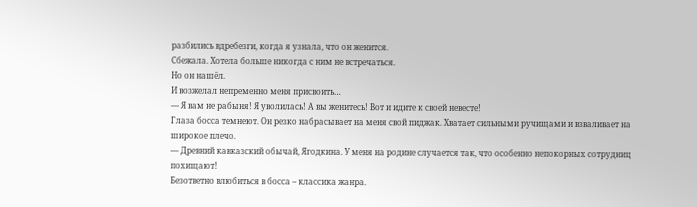разбились вдребезги, когда я узнала, что он женится.
Сбежала. Хотела больше никогда с ним не встречаться.
Но он нашёл.
И возжелал непременно меня присвоить…
— Я вам не рабыня! Я уволилась! А вы женитесь! Вот и идите к своей невесте!
Глаза босса темнеют. Он резко набрасывает на меня свой пиджак. Хватает сильными ручищами и взваливает на широкое плечо.
— Древний кавказский обычай, Ягодкина. У меня на родине случается так, что особенно непокорных сотрудниц похищают!
Безответно влюбиться в босса – классика жанра.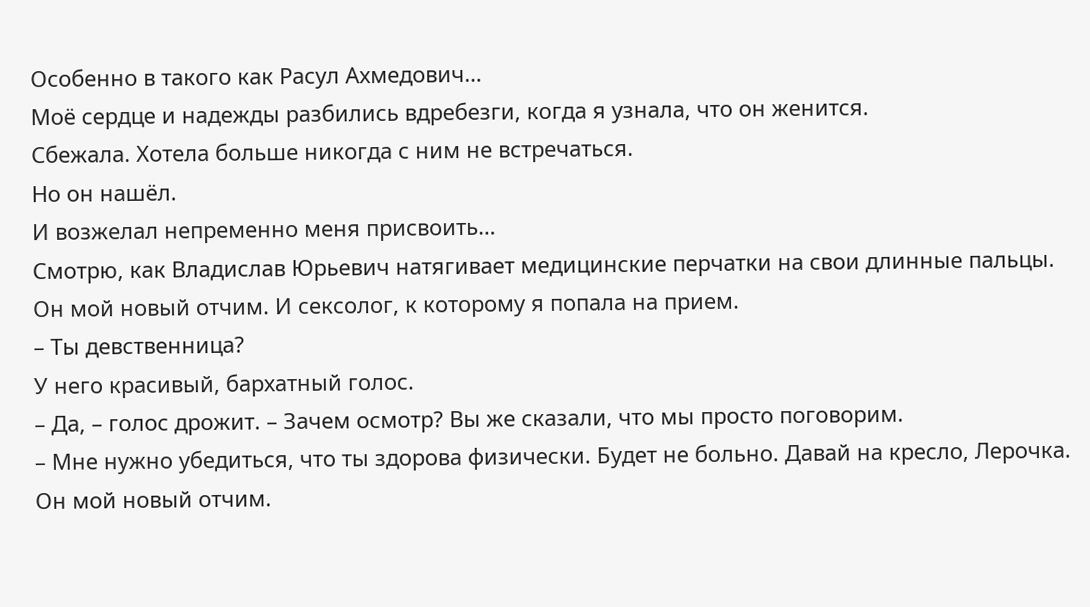Особенно в такого как Расул Ахмедович…
Моё сердце и надежды разбились вдребезги, когда я узнала, что он женится.
Сбежала. Хотела больше никогда с ним не встречаться.
Но он нашёл.
И возжелал непременно меня присвоить…
Смотрю, как Владислав Юрьевич натягивает медицинские перчатки на свои длинные пальцы.
Он мой новый отчим. И сексолог, к которому я попала на прием.
– Ты девственница?
У него красивый, бархатный голос.
– Да, – голос дрожит. – Зачем осмотр? Вы же сказали, что мы просто поговорим.
– Мне нужно убедиться, что ты здорова физически. Будет не больно. Давай на кресло, Лерочка.
Он мой новый отчим.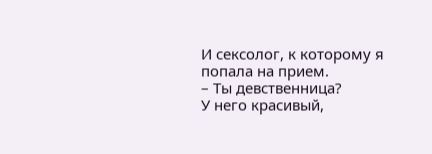И сексолог, к которому я попала на прием.
– Ты девственница?
У него красивый,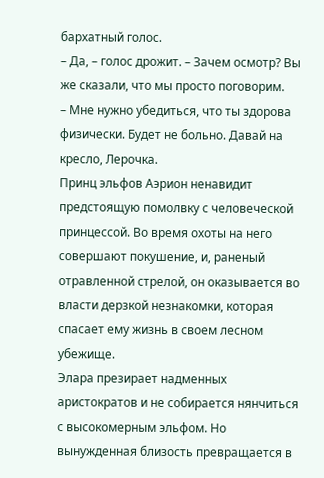бархатный голос.
– Да, – голос дрожит. – Зачем осмотр? Вы же сказали, что мы просто поговорим.
– Мне нужно убедиться, что ты здорова физически. Будет не больно. Давай на кресло, Лерочка.
Принц эльфов Аэрион ненавидит предстоящую помолвку с человеческой принцессой. Во время охоты на него совершают покушение, и, раненый отравленной стрелой, он оказывается во власти дерзкой незнакомки, которая спасает ему жизнь в своем лесном убежище.
Элара презирает надменных аристократов и не собирается нянчиться с высокомерным эльфом. Но вынужденная близость превращается в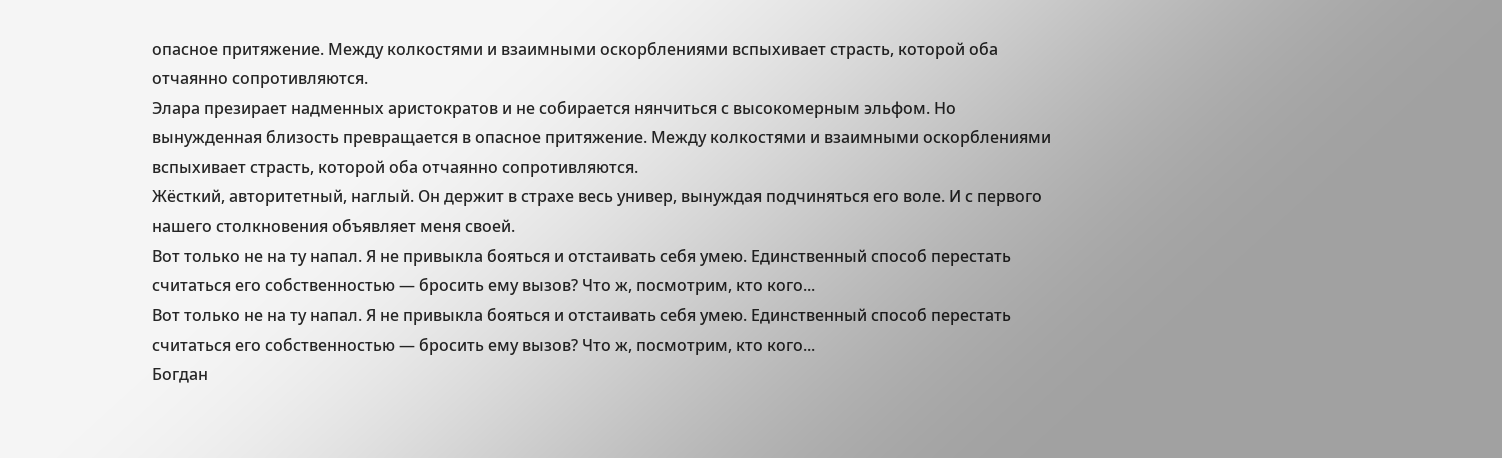опасное притяжение. Между колкостями и взаимными оскорблениями вспыхивает страсть, которой оба отчаянно сопротивляются.
Элара презирает надменных аристократов и не собирается нянчиться с высокомерным эльфом. Но вынужденная близость превращается в опасное притяжение. Между колкостями и взаимными оскорблениями вспыхивает страсть, которой оба отчаянно сопротивляются.
Жёсткий, авторитетный, наглый. Он держит в страхе весь универ, вынуждая подчиняться его воле. И с первого нашего столкновения объявляет меня своей.
Вот только не на ту напал. Я не привыкла бояться и отстаивать себя умею. Единственный способ перестать считаться его собственностью — бросить ему вызов? Что ж, посмотрим, кто кого...
Вот только не на ту напал. Я не привыкла бояться и отстаивать себя умею. Единственный способ перестать считаться его собственностью — бросить ему вызов? Что ж, посмотрим, кто кого...
Богдан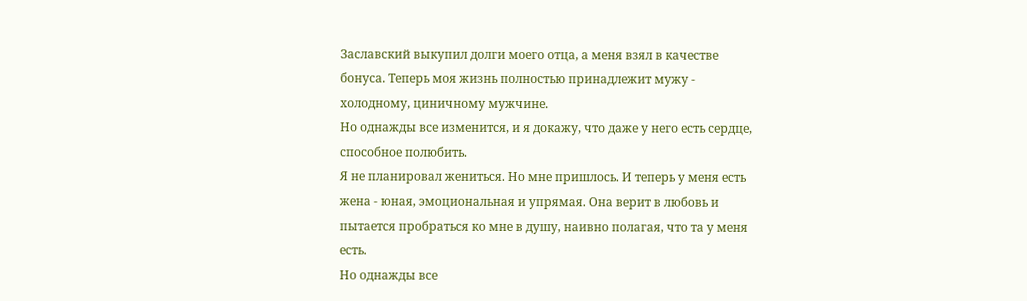Заславский выкупил долги моего отца, а меня взял в качестве бонуса. Теперь моя жизнь полностью принадлежит мужу - холодному, циничному мужчине.
Но однажды все изменится, и я докажу, что даже у него есть сердце, способное полюбить.
Я не планировал жениться. Но мне пришлось. И теперь у меня есть жена - юная, эмоциональная и упрямая. Она верит в любовь и пытается пробраться ко мне в душу, наивно полагая, что та у меня есть.
Но однажды все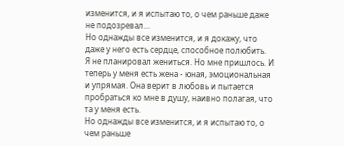изменится, и я испытаю то, о чем раньше даже не подозревал…
Но однажды все изменится, и я докажу, что даже у него есть сердце, способное полюбить.
Я не планировал жениться. Но мне пришлось. И теперь у меня есть жена - юная, эмоциональная и упрямая. Она верит в любовь и пытается пробраться ко мне в душу, наивно полагая, что та у меня есть.
Но однажды все изменится, и я испытаю то, о чем раньше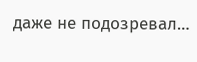даже не подозревал…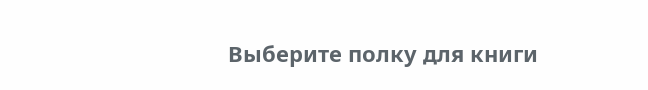Выберите полку для книги